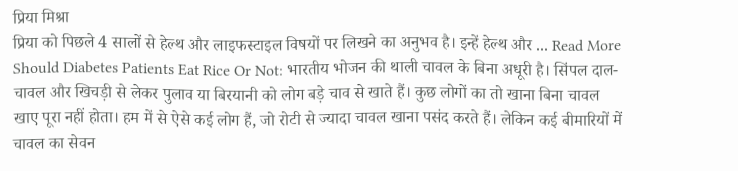प्रिया मिश्रा
प्रिया को पिछले 4 सालों से हेल्थ और लाइफस्टाइल विषयों पर लिखने का अनुभव है। इन्हें हेल्थ और ... Read More
Should Diabetes Patients Eat Rice Or Not: भारतीय भोजन की थाली चावल के बिना अधूरी है। सिंपल दाल-चावल और खिचड़ी से लेकर पुलाव या बिरयानी को लोग बड़े चाव से खाते हैं। कुछ लोगों का तो खाना बिना चावल खाए पूरा नहीं होता। हम में से ऐसे कई लोग हैं, जो रोटी से ज्यादा चावल खाना पसंद करते हैं। लेकिन कई बीमारियों में चावल का सेवन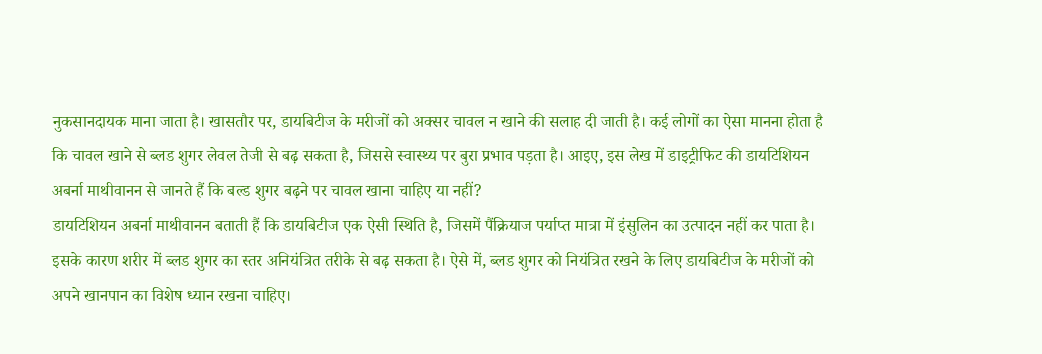नुकसानदायक माना जाता है। खासतौर पर, डायबिटीज के मरीजों को अक्सर चावल न खाने की सलाह दी जाती है। कई लोगों का ऐसा मानना होता है कि चावल खाने से ब्लड शुगर लेवल तेजी से बढ़ सकता है, जिससे स्वास्थ्य पर बुरा प्रभाव पड़ता है। आइए, इस लेख में डाइट्रीफिट की डायटिशियन अबर्ना माथीवानन से जानते हैं कि बल्ड शुगर बढ़ने पर चावल खाना चाहिए या नहीं?
डायटिशियन अबर्ना माथीवानन बताती हैं कि डायबिटीज एक ऐसी स्थिति है, जिसमें पैंक्रियाज पर्याप्त मात्रा में इंसुलिन का उत्पादन नहीं कर पाता है। इसके कारण शरीर में ब्लड शुगर का स्तर अनियंत्रित तरीके से बढ़ सकता है। ऐसे में, ब्लड शुगर को नियंत्रित रखने के लिए डायबिटीज के मरीजों को अपने खानपान का विशेष ध्यान रखना चाहिए।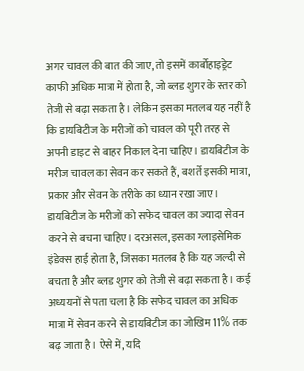अगर चावल की बात की जाए, तो इसमें कार्बोहाइड्रेट काफी अधिक मात्रा में होता है, जो ब्लड शुगर के स्तर को तेजी से बढ़ा सकता है। लेकिन इसका मतलब यह नहीं है कि डायबिटीज के मरीजों को चावल को पूरी तरह से अपनी डाइट से बाहर निकाल देना चाहिए। डायबिटीज के मरीज चावल का सेवन कर सकते हैं, बशर्ते इसकी मात्रा, प्रकार और सेवन के तरीके का ध्यान रखा जाए।
डायबिटीज के मरीजों को सफेद चावल का ज्यादा सेवन करने से बचना चाहिए। दरअसल, इसका ग्लाइसेमिक इंडेक्स हाई होता है, जिसका मतलब है कि यह जल्दी से बचता है और ब्लड शुगर को तेजी से बढ़ा सकता है। कई अध्ययनों से पता चला है कि सफेद चावल का अधिक मात्रा में सेवन करने से डायबिटीज का जोखिम 11% तक बढ़ जाता है। ऐसे में, यदि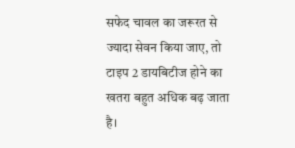सफेद चावल का जरूरत से ज्यादा सेवन किया जाए, तो टाइप 2 डायबिटीज होने का खतरा बहुत अधिक बढ़ जाता है।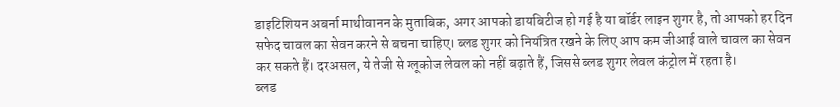डाइटिशियन अबर्ना माथीवानन के मुताबिक, अगर आपको डायबिटीज हो गई है या बॉर्डर लाइन शुगर है, तो आपको हर दिन सफेद चावल का सेवन करने से बचना चाहिए। ब्लड शुगर को नियंत्रित रखने के लिए आप कम जीआई वाले चावल का सेवन कर सकते हैं। दरअसल, ये तेजी से ग्लूकोज लेवल को नहीं बढ़ाते हैं, जिससे ब्लड शुगर लेवल कंट्रोल में रहता है।
ब्लड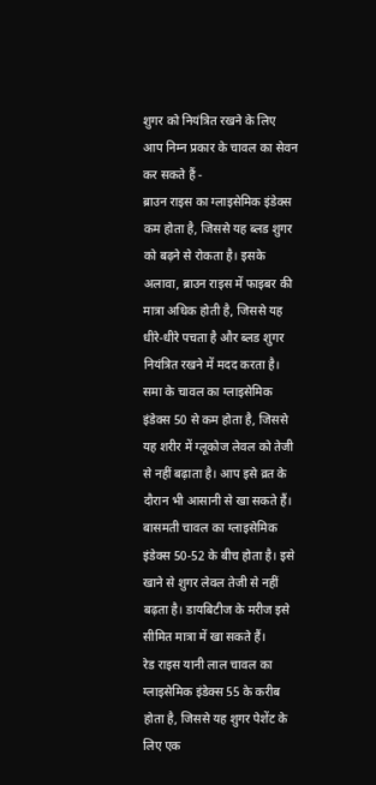शुगर को नियंत्रित रखने के लिए आप निम्न प्रकार के चावल का सेवन कर सकते हैं -
ब्राउन राइस का ग्लाइसेमिक इंडेक्स कम होता है, जिससे यह ब्लड शुगर को बढ़ने से रोकता है। इसके अलावा, ब्राउन राइस में फाइबर की मात्रा अधिक होती है, जिससे यह धीरे-धीरे पचता है और ब्लड शुगर नियंत्रित रखने में मदद करता है।
समा के चावल का ग्लाइसेमिक इंडेक्स 50 से कम होता है, जिससे यह शरीर में ग्लूकोज लेवल को तेजी से नहीं बढ़ाता है। आप इसे व्रत के दौरान भी आसानी से खा सकते हैं।
बासमती चावल का ग्लाइसेमिक इंडेक्स 50-52 के बीच होता है। इसे खाने से शुगर लेवल तेजी से नहीं बढ़ता है। डायबिटीज के मरीज इसे सीमित मात्रा में खा सकते हैं।
रेड राइस यानी लाल चावल का ग्लाइसेमिक इंडेक्स 55 के करीब होता है, जिससे यह शुगर पेशेंट के लिए एक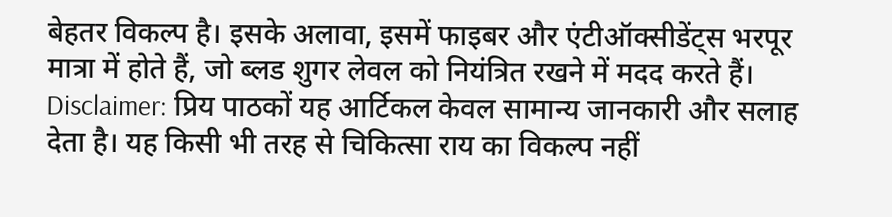बेहतर विकल्प है। इसके अलावा, इसमें फाइबर और एंटीऑक्सीडेंट्स भरपूर मात्रा में होते हैं, जो ब्लड शुगर लेवल को नियंत्रित रखने में मदद करते हैं।
Disclaimer: प्रिय पाठकों यह आर्टिकल केवल सामान्य जानकारी और सलाह देता है। यह किसी भी तरह से चिकित्सा राय का विकल्प नहीं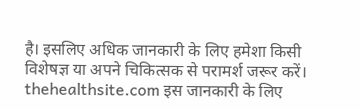है। इसलिए अधिक जानकारी के लिए हमेशा किसी विशेषज्ञ या अपने चिकित्सक से परामर्श जरूर करें। thehealthsite.com इस जानकारी के लिए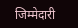जिम्मेदारी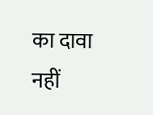का दावा नहीं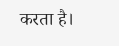करता है।